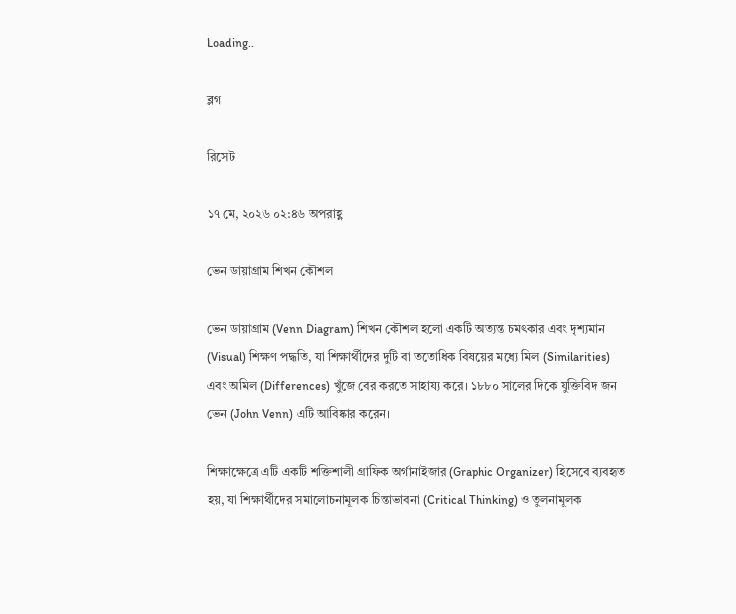Loading..

ব্লগ

রিসেট

১৭ মে, ২০২৬ ০২:৪৬ অপরাহ্ণ

ভেন ডায়াগ্রাম শিখন কৌশল

ভেন ডায়াগ্রাম (Venn Diagram) শিখন কৌশল হলো একটি অত্যন্ত চমৎকার এবং দৃশ্যমান (Visual) শিক্ষণ পদ্ধতি, যা শিক্ষার্থীদের দুটি বা ততোধিক বিষয়ের মধ্যে মিল (Similarities) এবং অমিল (Differences) খুঁজে বের করতে সাহায্য করে। ১৮৮০ সালের দিকে যুক্তিবিদ জন ভেন (John Venn) এটি আবিষ্কার করেন।

শিক্ষাক্ষেত্রে এটি একটি শক্তিশালী গ্রাফিক অর্গানাইজার (Graphic Organizer) হিসেবে ব্যবহৃত হয়, যা শিক্ষার্থীদের সমালোচনামূলক চিন্তাভাবনা (Critical Thinking) ও তুলনামূলক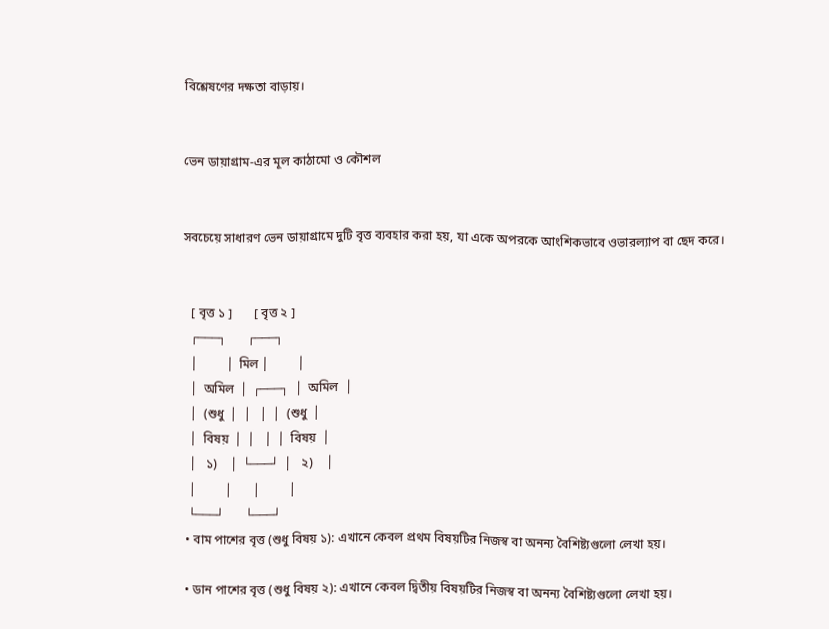বিশ্লেষণের দক্ষতা বাড়ায়।


ভেন ডায়াগ্রাম-এর মূল কাঠামো ও কৌশল


সবচেয়ে সাধারণ ভেন ডায়াগ্রামে দুটি বৃত্ত ব্যবহার করা হয়, যা একে অপরকে আংশিকভাবে ওভারল্যাপ বা ছেদ করে।


   [ বৃত্ত ১ ]       [ বৃত্ত ২ ]
   ┌───┐       ┌───┐
   │         │  মিল │         │
   │  অমিল  │  ┌───┐  │  অমিল  │
   │  (শুধু  │  │   │  │  (শুধু  │
   │  বিষয়  │  │   │  │  বিষয়  │
   │   ১)    │  └───┘  │   ২)    │
   │         │       │         │
   └───┘       └───┘
  • বাম পাশের বৃত্ত (শুধু বিষয় ১): এখানে কেবল প্রথম বিষয়টির নিজস্ব বা অনন্য বৈশিষ্ট্যগুলো লেখা হয়।

  • ডান পাশের বৃত্ত (শুধু বিষয় ২): এখানে কেবল দ্বিতীয় বিষয়টির নিজস্ব বা অনন্য বৈশিষ্ট্যগুলো লেখা হয়।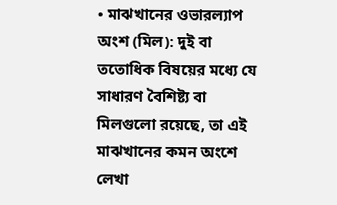• মাঝখানের ওভারল্যাপ অংশ (মিল): দুই বা ততোধিক বিষয়ের মধ্যে যে সাধারণ বৈশিষ্ট্য বা মিলগুলো রয়েছে, তা এই মাঝখানের কমন অংশে লেখা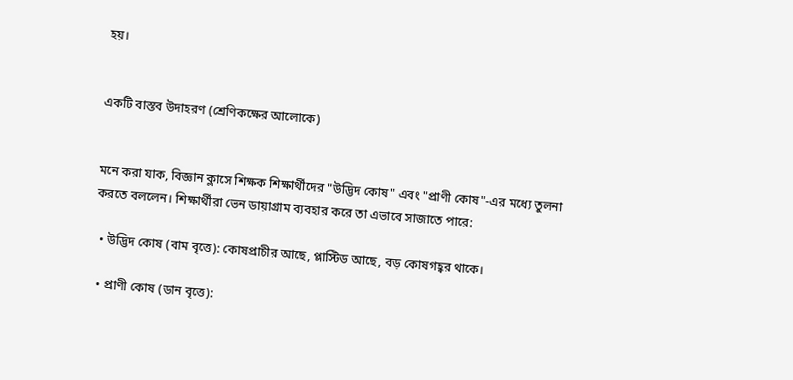হয়।


একটি বাস্তব উদাহরণ (শ্রেণিকক্ষের আলোকে)


মনে করা যাক, বিজ্ঞান ক্লাসে শিক্ষক শিক্ষার্থীদের "উদ্ভিদ কোষ" এবং "প্রাণী কোষ"-এর মধ্যে তুলনা করতে বললেন। শিক্ষার্থীরা ভেন ডায়াগ্রাম ব্যবহার করে তা এভাবে সাজাতে পারে:

  • উদ্ভিদ কোষ (বাম বৃত্তে): কোষপ্রাচীর আছে, প্লাস্টিড আছে, বড় কোষগহ্বর থাকে।

  • প্রাণী কোষ (ডান বৃত্তে):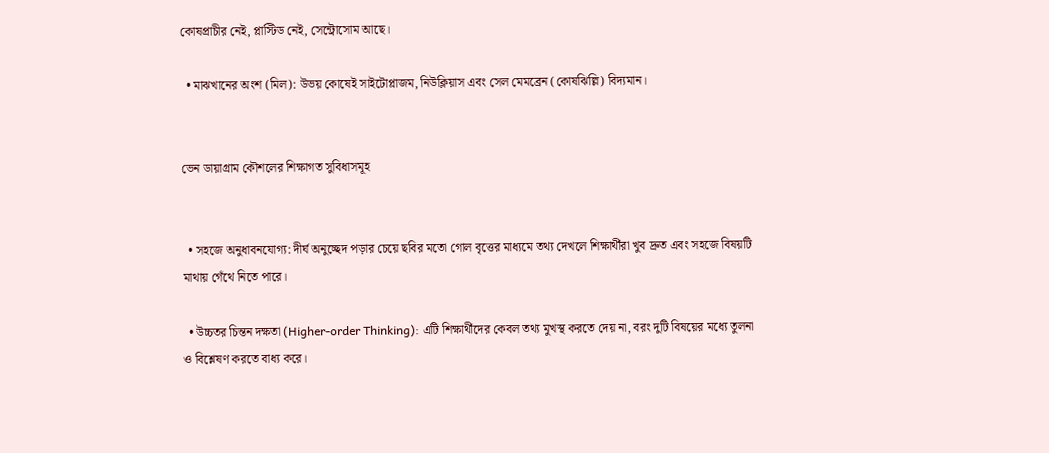কোষপ্রাচীর নেই, প্লাস্টিড নেই, সেন্ট্রোসোম আছে।

  • মাঝখানের অংশ (মিল): উভয় কোষেই সাইটোপ্লাজম, নিউক্লিয়াস এবং সেল মেমব্রেন (কোষঝিল্লি) বিদ্যমান।


ভেন ডায়াগ্রাম কৌশলের শিক্ষাগত সুবিধাসমূহ


  • সহজে অনুধাবনযোগ্য: দীর্ঘ অনুচ্ছেদ পড়ার চেয়ে ছবির মতো গোল বৃত্তের মাধ্যমে তথ্য দেখলে শিক্ষার্থীরা খুব দ্রুত এবং সহজে বিষয়টি মাথায় গেঁথে নিতে পারে।

  • উচ্চতর চিন্তন দক্ষতা (Higher-order Thinking): এটি শিক্ষার্থীদের কেবল তথ্য মুখস্থ করতে দেয় না, বরং দুটি বিষয়ের মধ্যে তুলনা ও বিশ্লেষণ করতে বাধ্য করে।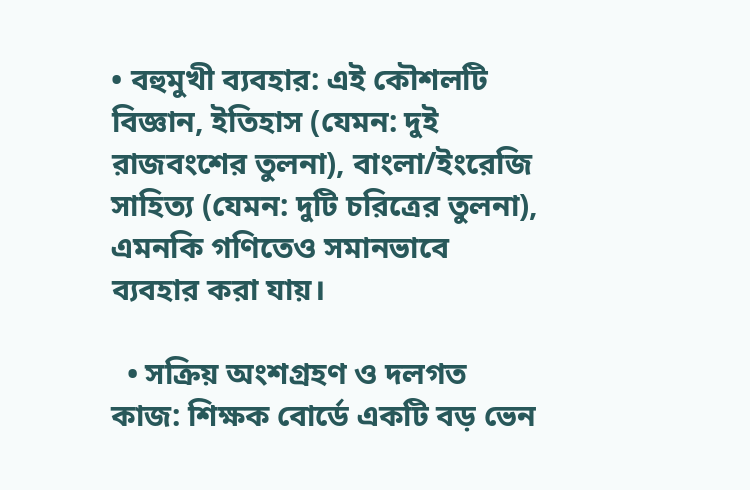• বহুমুখী ব্যবহার: এই কৌশলটি বিজ্ঞান, ইতিহাস (যেমন: দুই রাজবংশের তুলনা), বাংলা/ইংরেজি সাহিত্য (যেমন: দুটি চরিত্রের তুলনা), এমনকি গণিতেও সমানভাবে ব্যবহার করা যায়।

  • সক্রিয় অংশগ্রহণ ও দলগত কাজ: শিক্ষক বোর্ডে একটি বড় ভেন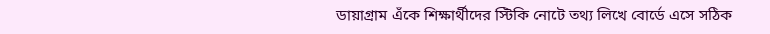ডায়াগ্রাম এঁকে শিক্ষার্থীদের স্টিকি নোটে তথ্য লিখে বোর্ডে এসে সঠিক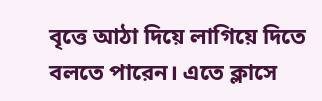বৃত্তে আঠা দিয়ে লাগিয়ে দিতে বলতে পারেন। এতে ক্লাসে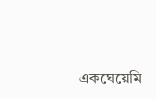একঘেয়েমি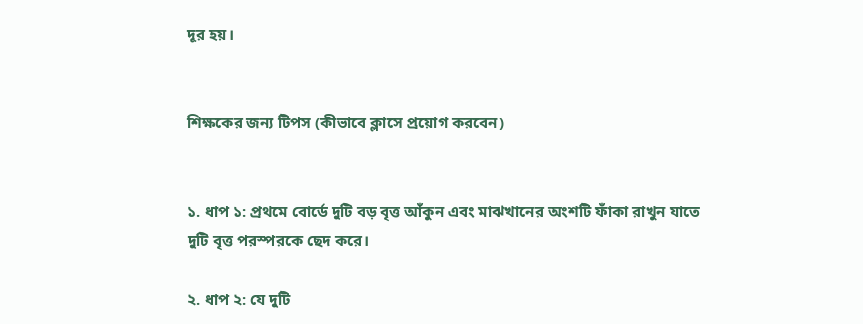দূর হয়।


শিক্ষকের জন্য টিপস (কীভাবে ক্লাসে প্রয়োগ করবেন)


১. ধাপ ১: প্রথমে বোর্ডে দুটি বড় বৃত্ত আঁকুন এবং মাঝখানের অংশটি ফাঁকা রাখুন যাতে দুটি বৃত্ত পরস্পরকে ছেদ করে।

২. ধাপ ২: যে দুটি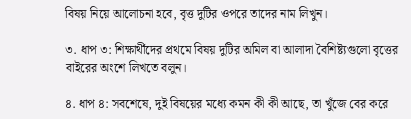বিষয় নিয়ে আলোচনা হবে, বৃত্ত দুটির ওপরে তাদের নাম লিখুন।

৩. ধাপ ৩: শিক্ষার্থীদের প্রথমে বিষয় দুটির অমিল বা আলাদা বৈশিষ্ট্যগুলো বৃত্তের বাইরের অংশে লিখতে বলুন।

৪. ধাপ ৪: সবশেষে, দুই বিষয়ের মধ্যে কমন কী কী আছে, তা খুঁজে বের করে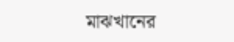মাঝখানের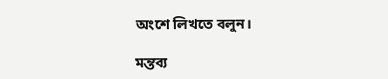অংশে লিখতে বলুন।

মন্তব্য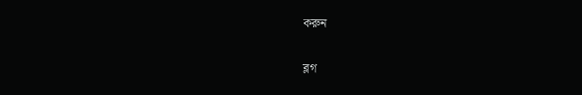করুন

ব্লগ